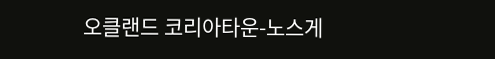오클랜드 코리아타운-노스게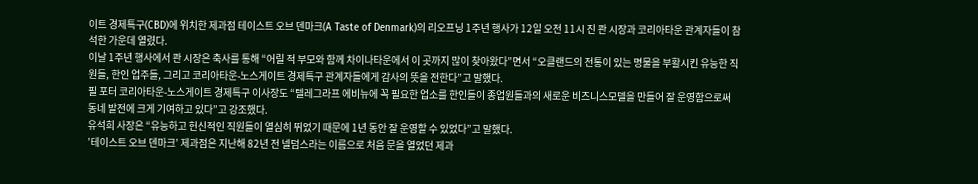이트 경제특구(CBD)에 위치한 제과점 테이스트 오브 덴마크(A Taste of Denmark)의 리오프닝 1주년 행사가 12일 오전 11시 진 콴 시장과 코리아타운 관계자들이 참석한 가운데 열렸다.
이날 1주년 행사에서 콴 시장은 축사를 통해 “어릴 적 부모와 함께 차이나타운에서 이 곳까지 많이 찾아왔다”면서 “오클랜드의 전통이 있는 명물을 부활시킨 유능한 직원들, 한인 업주들, 그리고 코리아타운-노스게이트 경제특구 관계자들에게 감사의 뜻을 전한다”고 말했다.
필 포터 코리아타운-노스게이트 경제특구 이사장도 “텔레그라프 에비뉴에 꼭 필요한 업소를 한인들이 종업원들과의 새로운 비즈니스모델을 만들어 잘 운영함으로써 동네 발전에 크게 기여하고 있다”고 강조했다.
유석희 사장은 “유능하고 헌신적인 직원들이 열심히 뛰었기 때문에 1년 동안 잘 운영할 수 있었다”고 말했다.
’테이스트 오브 덴마크’ 제과점은 지난해 82년 전 넬덤스라는 이름으로 처음 문을 열었던 제과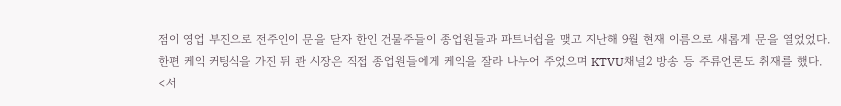점이 영업 부진으로 전주인이 문을 닫자 한인 건물주들이 종업원들과 파트너쉽을 맺고 지난해 9월 현재 이름으로 새롭게 문을 열었었다.
한편 케익 커팅식을 가진 뒤 콴 시장은 직접 종업원들에게 케익을 잘라 나누어 주었으며 KTVU채널2 방송 등 주류언론도 취재를 했다.
<서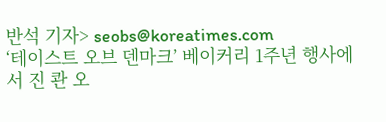반석 기자> seobs@koreatimes.com
‘테이스트 오브 덴마크’ 베이커리 1주년 행사에서 진 콴 오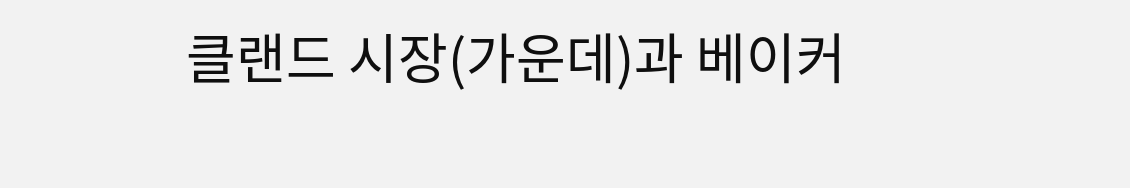클랜드 시장(가운데)과 베이커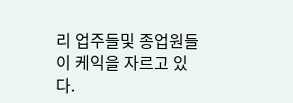리 업주들및 종업원들이 케익을 자르고 있다.